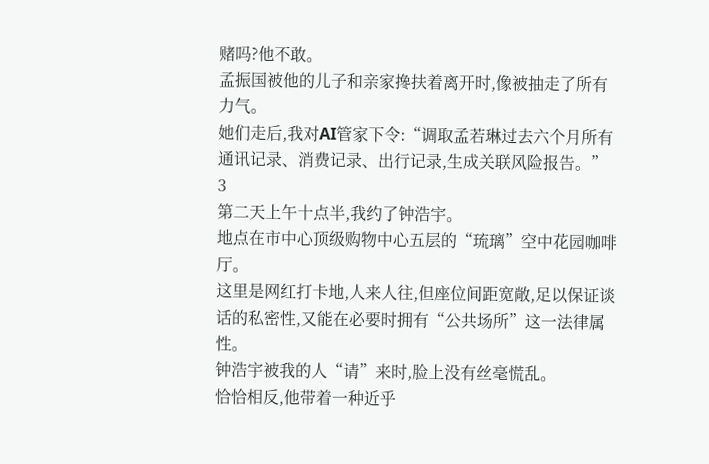赌吗?他不敢。
孟振国被他的儿子和亲家搀扶着离开时,像被抽走了所有力气。
她们走后,我对AI管家下令:“调取孟若琳过去六个月所有通讯记录、消费记录、出行记录,生成关联风险报告。”
3
第二天上午十点半,我约了钟浩宇。
地点在市中心顶级购物中心五层的“琉璃”空中花园咖啡厅。
这里是网红打卡地,人来人往,但座位间距宽敞,足以保证谈话的私密性,又能在必要时拥有“公共场所”这一法律属性。
钟浩宇被我的人“请”来时,脸上没有丝毫慌乱。
恰恰相反,他带着一种近乎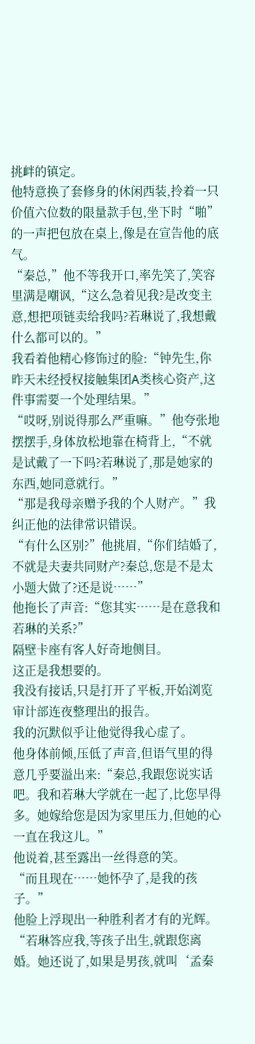挑衅的镇定。
他特意换了套修身的休闲西装,拎着一只价值六位数的限量款手包,坐下时“啪”的一声把包放在桌上,像是在宣告他的底气。
“秦总,”他不等我开口,率先笑了,笑容里满是嘲讽,“这么急着见我?是改变主意,想把项链卖给我吗?若琳说了,我想戴什么都可以的。”
我看着他精心修饰过的脸:“钟先生,你昨天未经授权接触集团A类核心资产,这件事需要一个处理结果。”
“哎呀,别说得那么严重嘛。”他夸张地摆摆手,身体放松地靠在椅背上,“不就是试戴了一下吗?若琳说了,那是她家的东西,她同意就行。”
“那是我母亲赠予我的个人财产。”我纠正他的法律常识错误。
“有什么区别?”他挑眉,“你们结婚了,不就是夫妻共同财产?秦总,您是不是太小题大做了?还是说……”
他拖长了声音:“您其实……是在意我和若琳的关系?”
隔壁卡座有客人好奇地侧目。
这正是我想要的。
我没有接话,只是打开了平板,开始浏览审计部连夜整理出的报告。
我的沉默似乎让他觉得我心虚了。
他身体前倾,压低了声音,但语气里的得意几乎要溢出来:“秦总,我跟您说实话吧。我和若琳大学就在一起了,比您早得多。她嫁给您是因为家里压力,但她的心一直在我这儿。”
他说着,甚至露出一丝得意的笑。
“而且现在……她怀孕了,是我的孩子。”
他脸上浮现出一种胜利者才有的光辉。
“若琳答应我,等孩子出生,就跟您离婚。她还说了,如果是男孩,就叫‘孟秦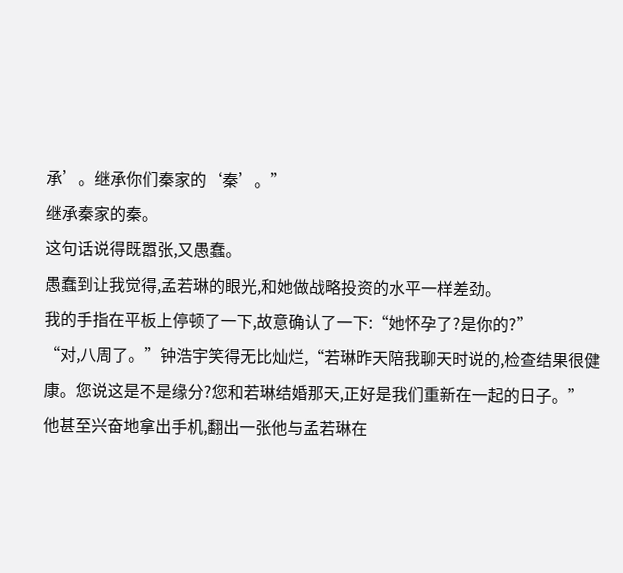承’。继承你们秦家的‘秦’。”
继承秦家的秦。
这句话说得既嚣张,又愚蠢。
愚蠢到让我觉得,孟若琳的眼光,和她做战略投资的水平一样差劲。
我的手指在平板上停顿了一下,故意确认了一下:“她怀孕了?是你的?”
“对,八周了。”钟浩宇笑得无比灿烂,“若琳昨天陪我聊天时说的,检查结果很健康。您说这是不是缘分?您和若琳结婚那天,正好是我们重新在一起的日子。”
他甚至兴奋地拿出手机,翻出一张他与孟若琳在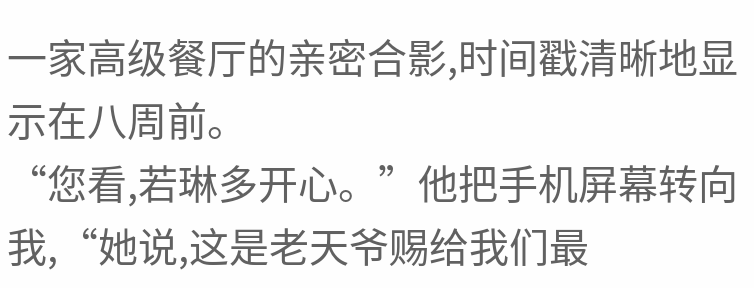一家高级餐厅的亲密合影,时间戳清晰地显示在八周前。
“您看,若琳多开心。”他把手机屏幕转向我,“她说,这是老天爷赐给我们最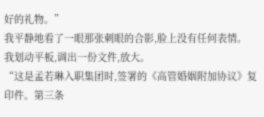好的礼物。”
我平静地看了一眼那张刺眼的合影,脸上没有任何表情。
我划动平板,调出一份文件,放大。
“这是孟若琳入职集团时,签署的《高管婚姻附加协议》复印件。第三条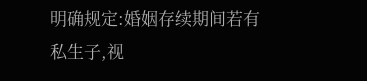明确规定:婚姻存续期间若有私生子,视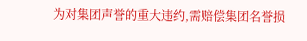为对集团声誉的重大违约,需赔偿集团名誉损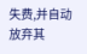失费,并自动放弃其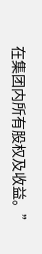在集团内所有股权及收益。”